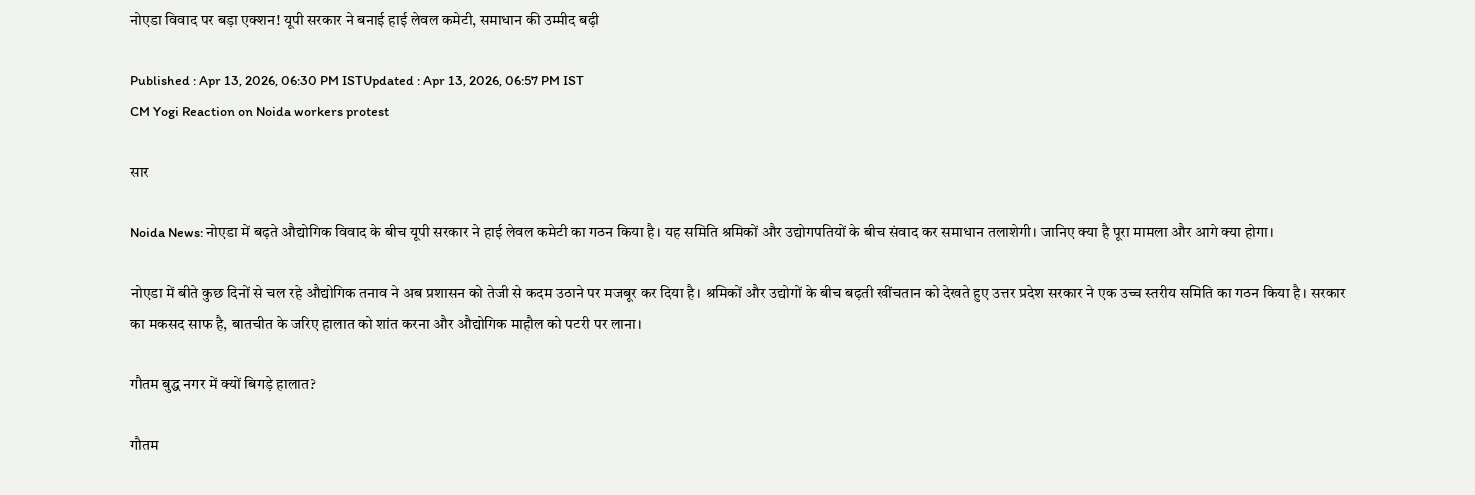नोएडा विवाद पर बड़ा एक्शन! यूपी सरकार ने बनाई हाई लेवल कमेटी, समाधान की उम्मीद बढ़ी

Published : Apr 13, 2026, 06:30 PM ISTUpdated : Apr 13, 2026, 06:57 PM IST
CM Yogi Reaction on Noida workers protest

सार

Noida News: नोएडा में बढ़ते औद्योगिक विवाद के बीच यूपी सरकार ने हाई लेवल कमेटी का गठन किया है। यह समिति श्रमिकों और उद्योगपतियों के बीच संवाद कर समाधान तलाशेगी। जानिए क्या है पूरा मामला और आगे क्या होगा।

नोएडा में बीते कुछ दिनों से चल रहे औद्योगिक तनाव ने अब प्रशासन को तेजी से कदम उठाने पर मजबूर कर दिया है। श्रमिकों और उद्योगों के बीच बढ़ती खींचतान को देखते हुए उत्तर प्रदेश सरकार ने एक उच्च स्तरीय समिति का गठन किया है। सरकार का मकसद साफ है, बातचीत के जरिए हालात को शांत करना और औद्योगिक माहौल को पटरी पर लाना।

गौतम बुद्ध नगर में क्यों बिगड़े हालात?

गौतम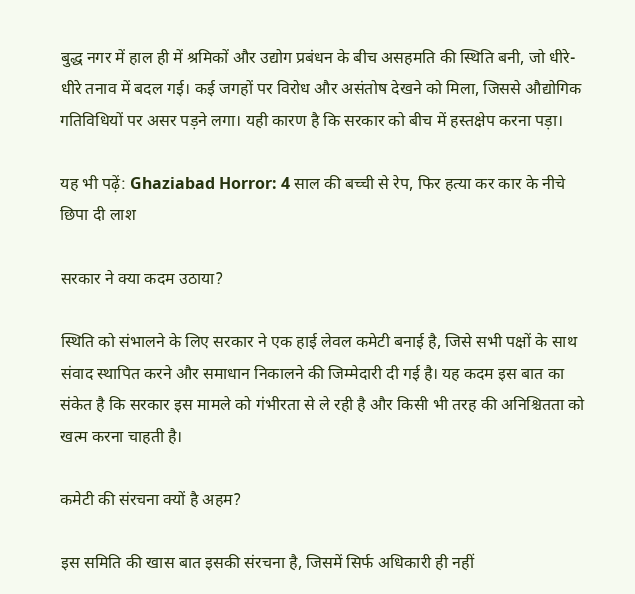बुद्ध नगर में हाल ही में श्रमिकों और उद्योग प्रबंधन के बीच असहमति की स्थिति बनी, जो धीरे-धीरे तनाव में बदल गई। कई जगहों पर विरोध और असंतोष देखने को मिला, जिससे औद्योगिक गतिविधियों पर असर पड़ने लगा। यही कारण है कि सरकार को बीच में हस्तक्षेप करना पड़ा।

यह भी पढ़ें: Ghaziabad Horror: 4 साल की बच्ची से रेप, फिर हत्या कर कार के नीचे छिपा दी लाश

सरकार ने क्या कदम उठाया?

स्थिति को संभालने के लिए सरकार ने एक हाई लेवल कमेटी बनाई है, जिसे सभी पक्षों के साथ संवाद स्थापित करने और समाधान निकालने की जिम्मेदारी दी गई है। यह कदम इस बात का संकेत है कि सरकार इस मामले को गंभीरता से ले रही है और किसी भी तरह की अनिश्चितता को खत्म करना चाहती है।

कमेटी की संरचना क्यों है अहम?

इस समिति की खास बात इसकी संरचना है, जिसमें सिर्फ अधिकारी ही नहीं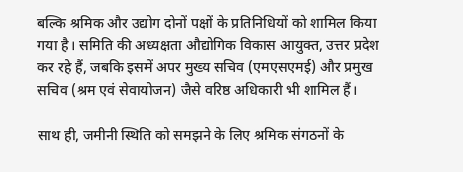बल्कि श्रमिक और उद्योग दोनों पक्षों के प्रतिनिधियों को शामिल किया गया है। समिति की अध्यक्षता औद्योगिक विकास आयुक्त, उत्तर प्रदेश कर रहे हैं, जबकि इसमें अपर मुख्य सचिव (एमएसएमई) और प्रमुख सचिव (श्रम एवं सेवायोजन) जैसे वरिष्ठ अधिकारी भी शामिल हैं।

साथ ही, जमीनी स्थिति को समझने के लिए श्रमिक संगठनों के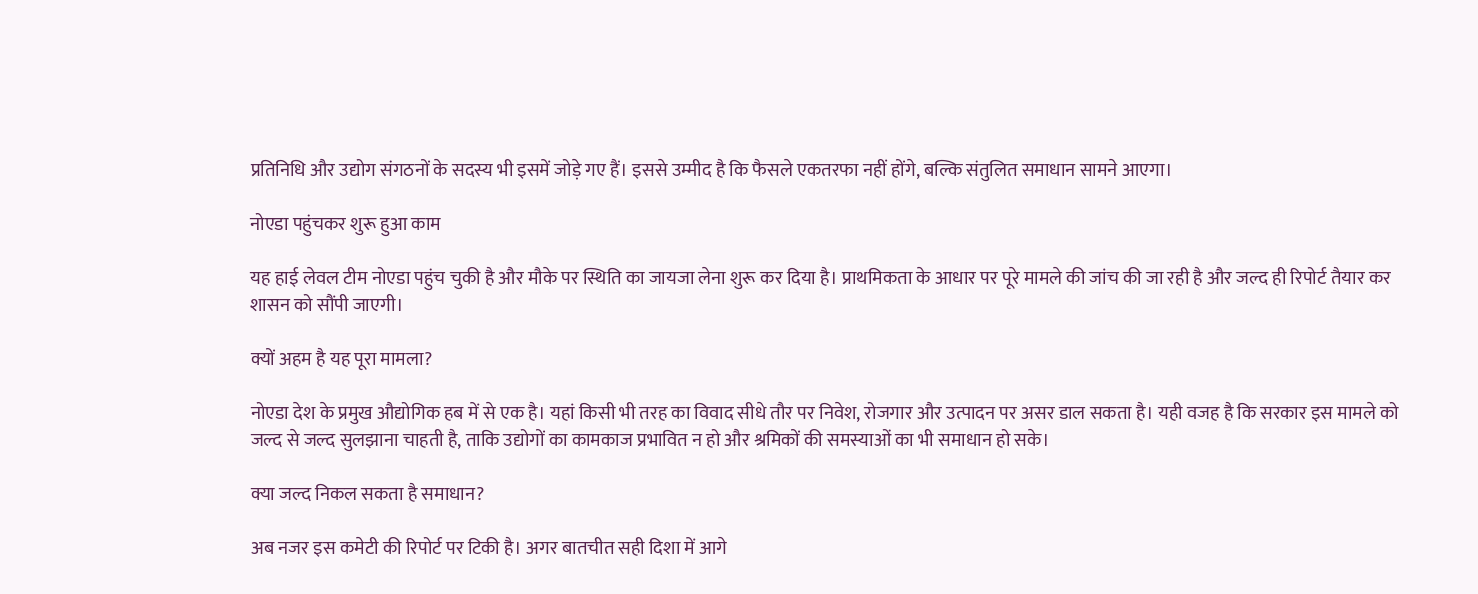प्रतिनिधि और उद्योग संगठनों के सदस्य भी इसमें जोड़े गए हैं। इससे उम्मीद है कि फैसले एकतरफा नहीं होंगे, बल्कि संतुलित समाधान सामने आएगा।

नोएडा पहुंचकर शुरू हुआ काम

यह हाई लेवल टीम नोएडा पहुंच चुकी है और मौके पर स्थिति का जायजा लेना शुरू कर दिया है। प्राथमिकता के आधार पर पूरे मामले की जांच की जा रही है और जल्द ही रिपोर्ट तैयार कर शासन को सौंपी जाएगी।

क्यों अहम है यह पूरा मामला?

नोएडा देश के प्रमुख औद्योगिक हब में से एक है। यहां किसी भी तरह का विवाद सीधे तौर पर निवेश, रोजगार और उत्पादन पर असर डाल सकता है। यही वजह है कि सरकार इस मामले को जल्द से जल्द सुलझाना चाहती है, ताकि उद्योगों का कामकाज प्रभावित न हो और श्रमिकों की समस्याओं का भी समाधान हो सके।

क्या जल्द निकल सकता है समाधान?

अब नजर इस कमेटी की रिपोर्ट पर टिकी है। अगर बातचीत सही दिशा में आगे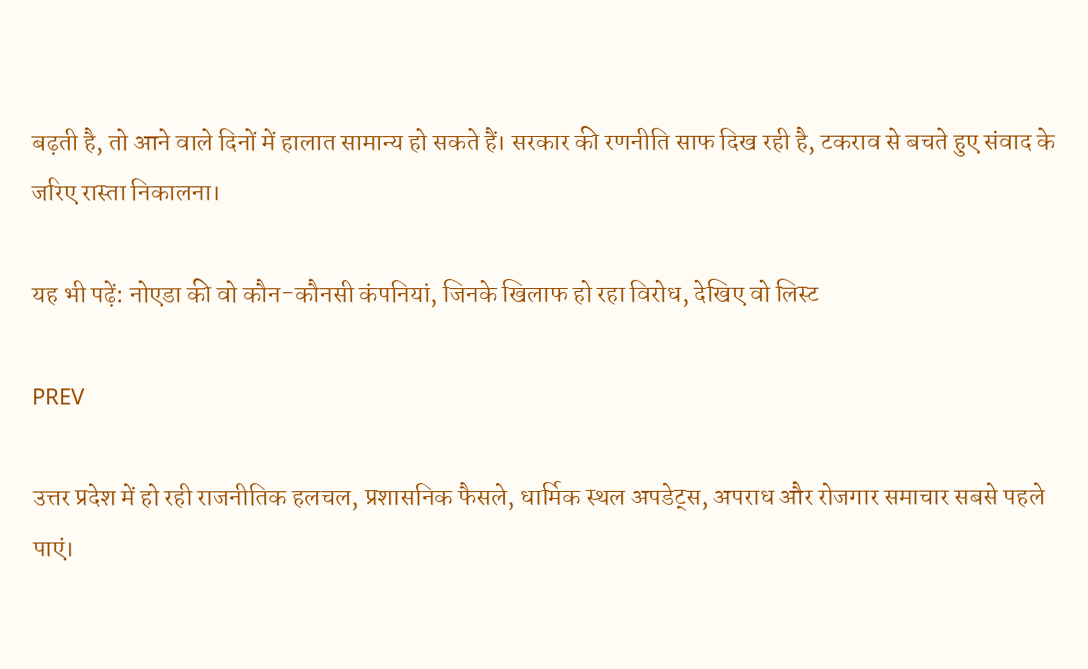बढ़ती है, तो आने वाले दिनों में हालात सामान्य हो सकते हैं। सरकार की रणनीति साफ दिख रही है, टकराव से बचते हुए संवाद के जरिए रास्ता निकालना।

यह भी पढ़ें: नोएडा की वो कौन-कौनसी कंपनियां, जिनके खिलाफ हो रहा विरोध, देखिए वो लिस्ट

PREV

उत्तर प्रदेश में हो रही राजनीतिक हलचल, प्रशासनिक फैसले, धार्मिक स्थल अपडेट्स, अपराध और रोजगार समाचार सबसे पहले पाएं।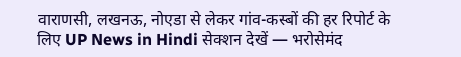वाराणसी, लखनऊ, नोएडा से लेकर गांव-कस्बों की हर रिपोर्ट के लिए UP News in Hindi सेक्शन देखें — भरोसेमंद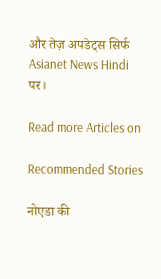और तेज़ अपडेट्स सिर्फ Asianet News Hindi पर।

Read more Articles on

Recommended Stories

नोएडा की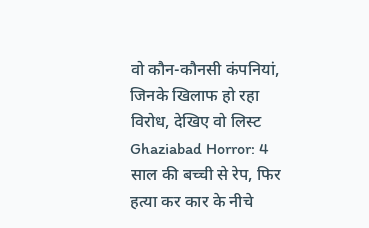वो कौन-कौनसी कंपनियां, जिनके खिलाफ हो रहा विरोध, देखिए वो लिस्ट
Ghaziabad Horror: 4 साल की बच्ची से रेप, फिर हत्या कर कार के नीचे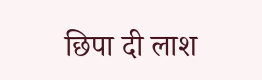छिपा दी लाश